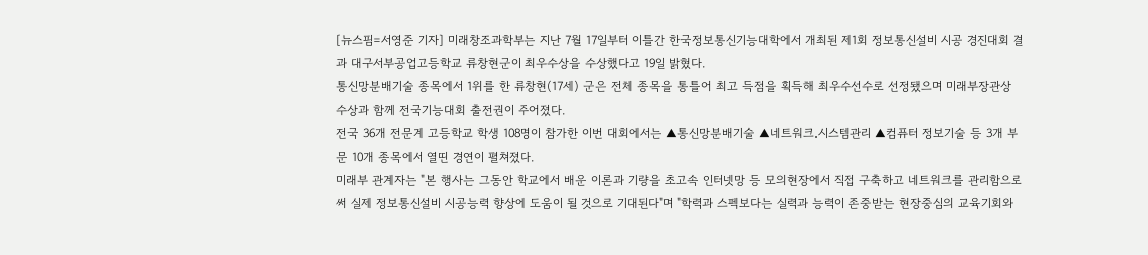[뉴스핌=서영준 기자] 미래창조과학부는 지난 7월 17일부터 이틀간 한국정보통신기능대학에서 개최된 제1회 정보통신설비 시공 경진대회 결과 대구서부공업고등학교 류창현군이 최우수상을 수상했다고 19일 밝혔다.
통신망분배기술 종목에서 1위를 한 류창현(17세) 군은 전체 종목을 통틀어 최고 득점을 획득해 최우수선수로 선정됐으며 미래부장관상 수상과 함께 전국기능대회 출전권이 주어졌다.
전국 36개 전문계 고등학교 학생 108명이 참가한 이번 대회에서는 ▲통신망분배기술 ▲네트워크․시스템관리 ▲컴퓨터 정보기술 등 3개 부문 10개 종목에서 열띤 경연이 펼쳐졌다.
미래부 관계자는 "본 행사는 그동안 학교에서 배운 이론과 기량을 초고속 인터넷망 등 모의현장에서 직접 구축하고 네트워크를 관리함으로써 실제 정보통신설비 시공능력 향상에 도움이 될 것으로 기대된다"며 "학력과 스펙보다는 실력과 능력이 존중받는 현장중심의 교육기회와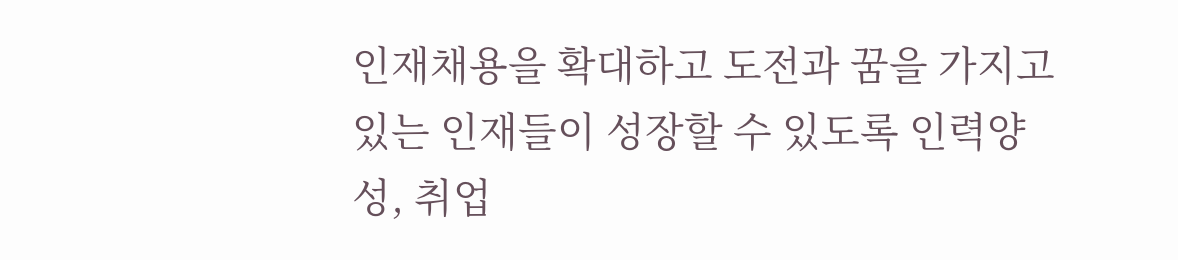인재채용을 확대하고 도전과 꿈을 가지고 있는 인재들이 성장할 수 있도록 인력양성, 취업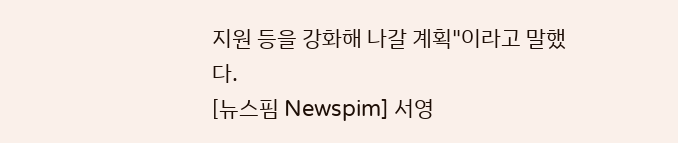지원 등을 강화해 나갈 계획"이라고 말했다.
[뉴스핌 Newspim] 서영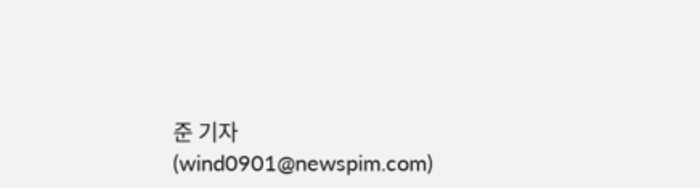준 기자 (wind0901@newspim.com)